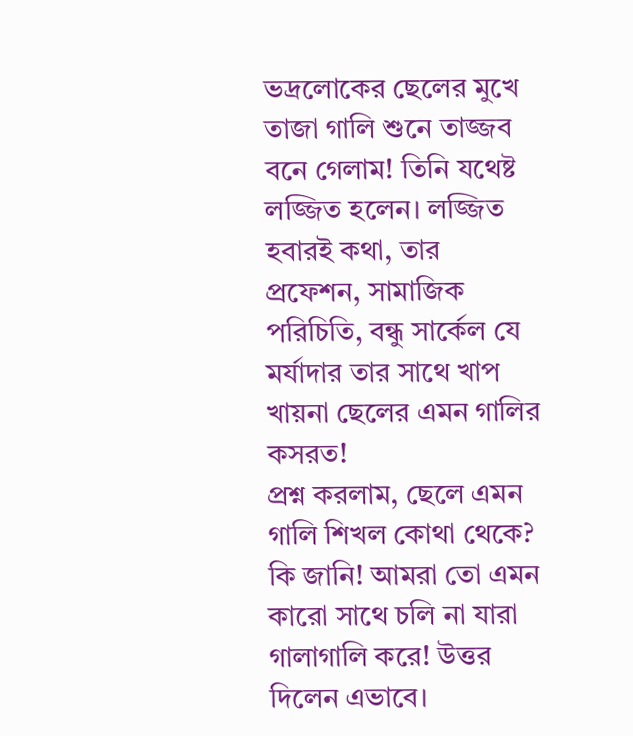ভদ্রলোকের ছেলের মুখে তাজা গালি শুনে তাজ্জব বনে গেলাম! তিনি যথেষ্ট লজ্জিত হলেন। লজ্জিত হবারই কথা, তার প্রফেশন, সামাজিক পরিচিতি, বন্ধু সার্কেল যে মর্যাদার তার সাথে খাপ খায়না ছেলের এমন গালির কসরত!
প্রশ্ন করলাম, ছেলে এমন গালি শিখল কোথা থেকে?
কি জানি! আমরা তো এমন কারো সাথে চলি না যারা গালাগালি করে! উত্তর দিলেন এভাবে।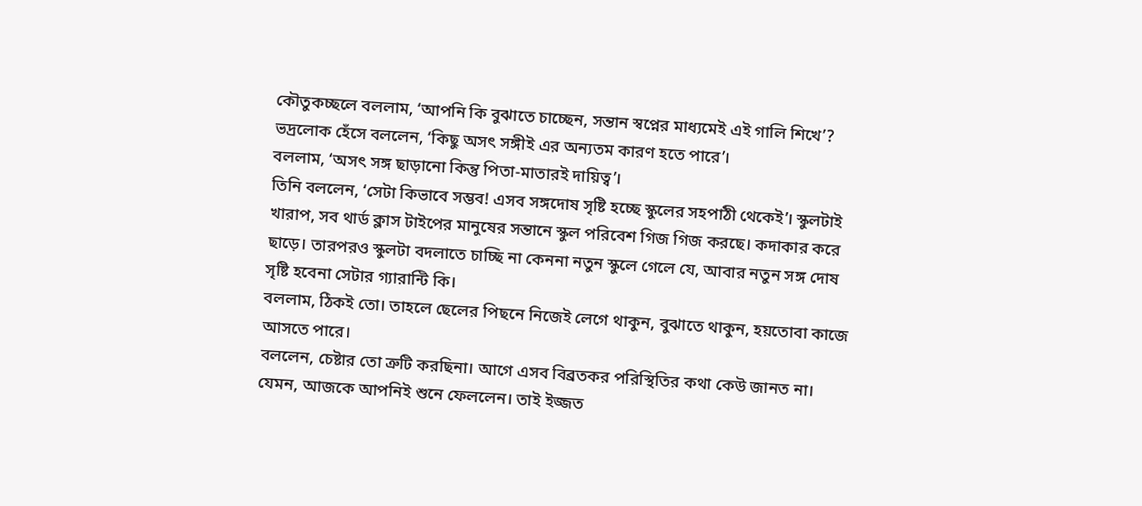কৌতুকচ্ছলে বললাম, ‘আপনি কি বুঝাতে চাচ্ছেন, সন্তান স্বপ্নের মাধ্যমেই এই গালি শিখে’?
ভদ্রলোক হেঁসে বললেন, ‘কিছু অসৎ সঙ্গীই এর অন্যতম কারণ হতে পারে’।
বললাম, ‘অসৎ সঙ্গ ছাড়ানো কিন্তু পিতা-মাতারই দায়িত্ব’।
তিনি বললেন, ‘সেটা কিভাবে সম্ভব! এসব সঙ্গদোষ সৃষ্টি হচ্ছে স্কুলের সহপাঠী থেকেই’। স্কুলটাই খারাপ, সব থার্ড ক্লাস টাইপের মানুষের সন্তানে স্কুল পরিবেশ গিজ গিজ করছে। কদাকার করে ছাড়ে। তারপরও স্কুলটা বদলাতে চাচ্ছি না কেননা নতুন স্কুলে গেলে যে, আবার নতুন সঙ্গ দোষ সৃষ্টি হবেনা সেটার গ্যারান্টি কি।
বললাম, ঠিকই তো। তাহলে ছেলের পিছনে নিজেই লেগে থাকুন, বুঝাতে থাকুন, হয়তোবা কাজে আসতে পারে।
বললেন, চেষ্টার তো ত্রুটি করছিনা। আগে এসব বিব্রতকর পরিস্থিতির কথা কেউ জানত না। যেমন, আজকে আপনিই শুনে ফেললেন। তাই ইজ্জত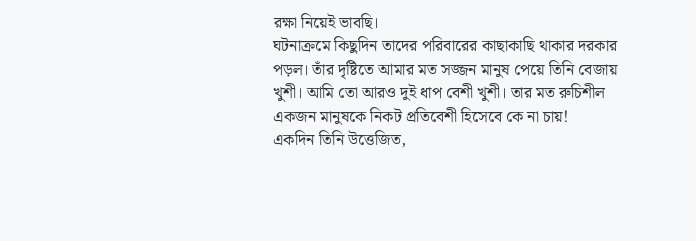রক্ষা নিয়েই ভাবছি।
ঘটনাক্রমে কিছুদিন তাদের পরিবারের কাছাকাছি থাকার দরকার পড়ল। তাঁর দৃষ্টিতে আমার মত সজ্জন মানুষ পেয়ে তিনি বেজায় খুশী। আমি তো আরও দুই ধাপ বেশী খুশী। তার মত রুচিশীল একজন মানুষকে নিকট প্রতিবেশী হিসেবে কে না চায়!
একদিন তিনি উত্তেজিত,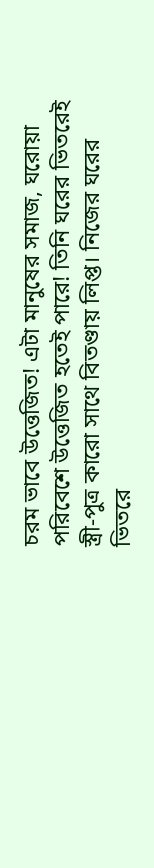চরম ভাবে উত্তেজিত! এটা মানুষের সমাজ, ঘরোয়া পরিবেশে উত্তেজিত হতেই পারে! তিনি ঘরের ভিতরেই স্ত্রী-পুত্র কারো সাথে বিতণ্ডায় লিপ্ত। নিজের ঘরের ভিতরে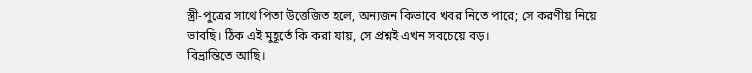স্ত্রী-পুত্রের সাথে পিতা উত্তেজিত হলে, অন্যজন কিভাবে খবর নিতে পারে; সে করণীয় নিয়ে ভাবছি। ঠিক এই মুহূর্তে কি করা যায়, সে প্রশ্নই এখন সবচেয়ে বড়।
বিভ্রান্তিতে আছি।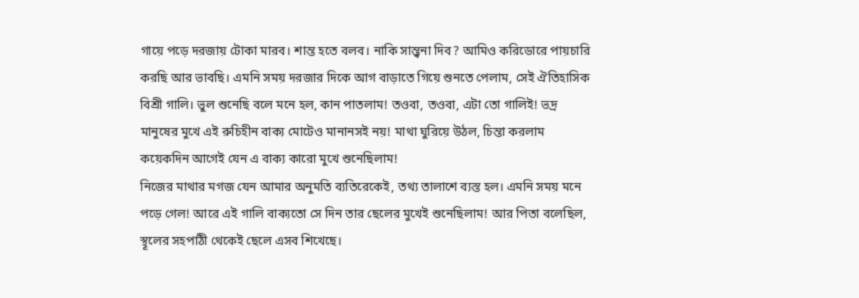গায়ে পড়ে দরজায় টোকা মারব। শান্ত হতে বলব। নাকি সান্ত্বনা দিব? আমিও করিডোরে পায়চারি করছি আর ভাবছি। এমনি সময় দরজার দিকে আগ বাড়াতে গিয়ে শুনতে পেলাম, সেই ঐতিহাসিক বিশ্রী গালি। ভুল শুনেছি বলে মনে হল, কান পাতলাম! তওবা, তওবা, এটা তো গালিই! ভদ্র মানুষের মুখে এই রুচিহীন বাক্য মোটেও মানানসই নয়! মাথা ঘুরিয়ে উঠল, চিন্তা করলাম কয়েকদিন আগেই যেন এ বাক্য কারো মুখে শুনেছিলাম!
নিজের মাথার মগজ যেন আমার অনুমতি ব্যতিরেকেই, তথ্য তালাশে ব্যস্ত হল। এমনি সময় মনে পড়ে গেল! আরে এই গালি বাক্যতো সে দিন তার ছেলের মুখেই শুনেছিলাম! আর পিতা বলেছিল, স্থূলের সহপাঠী থেকেই ছেলে এসব শিখেছে।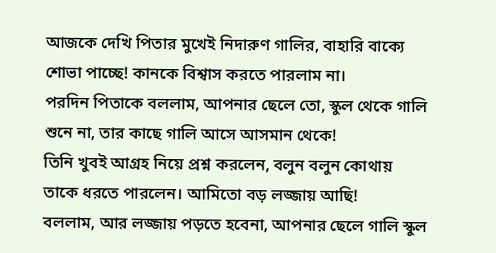আজকে দেখি পিতার মুখেই নিদারুণ গালির, বাহারি বাক্যে শোভা পাচ্ছে! কানকে বিশ্বাস করতে পারলাম না।
পরদিন পিতাকে বললাম, আপনার ছেলে তো, স্কুল থেকে গালি শুনে না, তার কাছে গালি আসে আসমান থেকে!
তিনি খুবই আগ্রহ নিয়ে প্রশ্ন করলেন, বলুন বলুন কোথায় তাকে ধরতে পারলেন। আমিতো বড় লজ্জায় আছি!
বললাম, আর লজ্জায় পড়তে হবেনা, আপনার ছেলে গালি স্কুল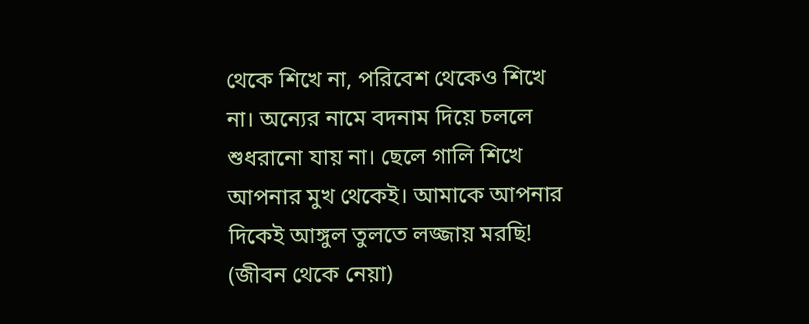থেকে শিখে না, পরিবেশ থেকেও শিখে না। অন্যের নামে বদনাম দিয়ে চললে শুধরানো যায় না। ছেলে গালি শিখে আপনার মুখ থেকেই। আমাকে আপনার দিকেই আঙ্গুল তুলতে লজ্জায় মরছি!
(জীবন থেকে নেয়া)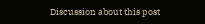Discussion about this post